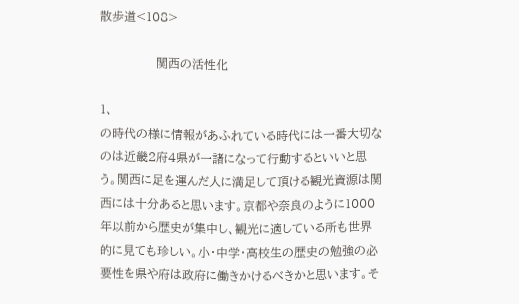散歩道<108>

              関西の活性化

1、
の時代の様に情報があふれている時代には一番大切なのは近畿2府4県が一諸になって行動するといいと思う。関西に足を運んだ人に満足して頂ける観光資源は関西には十分あると思います。京都や奈良のように1000年以前から歴史が集中し、観光に適している所も世界的に見ても珍しい。小・中学・高校生の歴史の勉強の必要性を県や府は政府に働きかけるべきかと思います。そ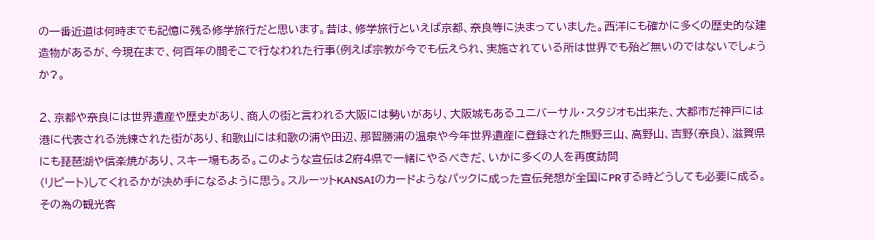の一番近道は何時までも記憶に残る修学旅行だと思います。昔は、修学旅行といえば京都、奈良等に決まっていました。西洋にも確かに多くの歴史的な建造物があるが、今現在まで、何百年の間そこで行なわれた行事(例えば宗教が今でも伝えられ、実施されている所は世界でも殆ど無いのではないでしょうか?。

2、京都や奈良には世界遺産や歴史があり、商人の街と言われる大阪には勢いがあり、大阪城もあるユニバーサル・スタジオも出来た、大都市だ神戸には港に代表される洗練された街があり、和歌山には和歌の浦や田辺、那智勝浦の温泉や今年世界遺産に登録された熊野三山、高野山、吉野(奈良)、滋賀県にも琵琶湖や信楽焼があり、スキー場もある。このような宣伝は2府4県で一緒にやるべきだ、いかに多くの人を再度訪問
(リピート)してくれるかが決め手になるように思う。スルーットKANSAIのカードようなパックに成った宣伝発想が全国にPRする時どうしても必要に成る。その為の観光客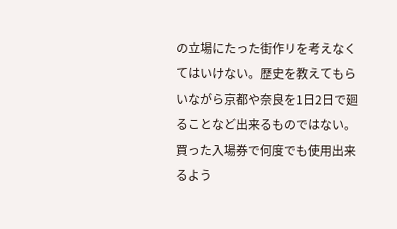の立場にたった街作リを考えなくてはいけない。歴史を教えてもらいながら京都や奈良を1日2日で廻ることなど出来るものではない。買った入場券で何度でも使用出来るよう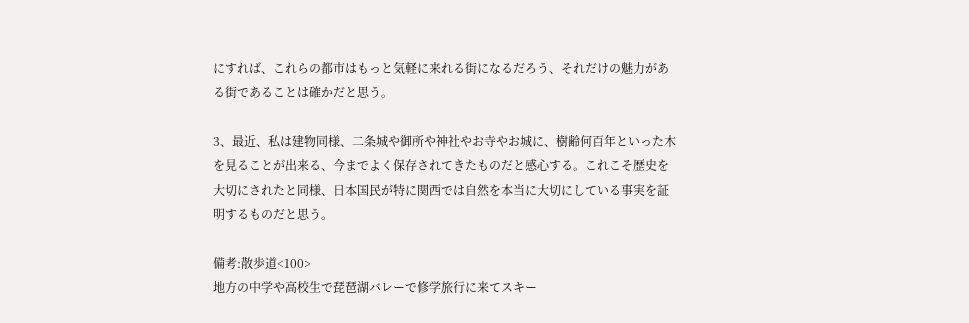にすれば、これらの都市はもっと気軽に来れる街になるだろう、それだけの魅力がある街であることは確かだと思う。

3、最近、私は建物同様、二条城や御所や神社やお寺やお城に、樹齢何百年といった木を見ることが出来る、今までよく保存されてきたものだと感心する。これこそ歴史を大切にされたと同様、日本国民が特に関西では自然を本当に大切にしている事実を証明するものだと思う。

備考:散歩道<100>
地方の中学や高校生で琵琶湖バレーで修学旅行に来てスキー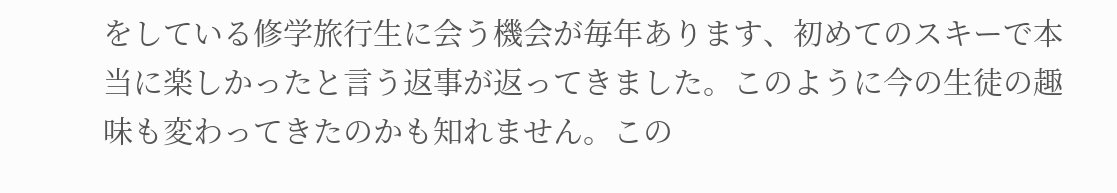をしている修学旅行生に会う機会が毎年あります、初めてのスキーで本当に楽しかったと言う返事が返ってきました。このように今の生徒の趣味も変わってきたのかも知れません。この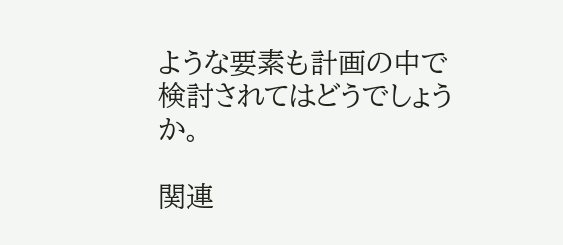ような要素も計画の中で検討されてはどうでしょうか。

関連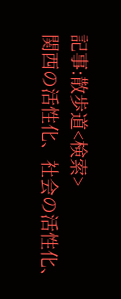記事:散歩道<検索>
関西の活性化、社会の活性化、